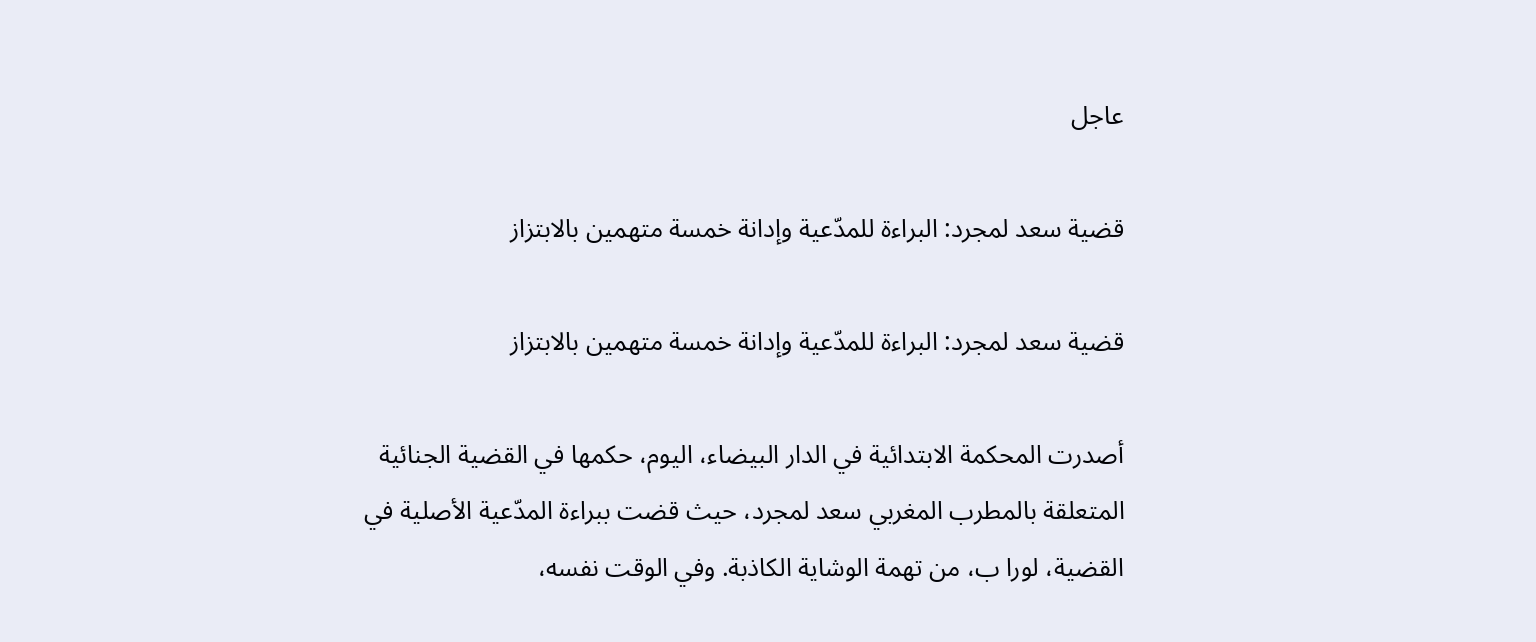عاجل

قضية سعد لمجرد: البراءة للمدّعية وإدانة خمسة متهمين بالابتزاز

قضية سعد لمجرد: البراءة للمدّعية وإدانة خمسة متهمين بالابتزاز

أصدرت المحكمة الابتدائية في الدار البيضاء، اليوم، حكمها في القضية الجنائية المتعلقة بالمطرب المغربي سعد لمجرد، حيث قضت ببراءة المدّعية الأصلية في القضية، لورا ب، من تهمة الوشاية الكاذبة. وفي الوقت نفسه،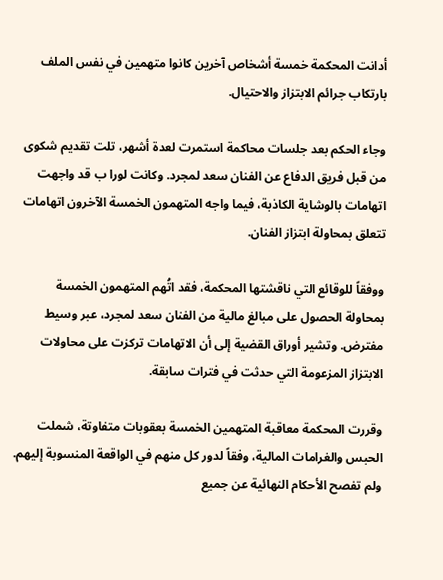أدانت المحكمة خمسة أشخاص آخرين كانوا متهمين في نفس الملف بارتكاب جرائم الابتزاز والاحتيال.

وجاء الحكم بعد جلسات محاكمة استمرت لعدة أشهر، تلت تقديم شكوى من قبل فريق الدفاع عن الفنان سعد لمجرد. وكانت لورا ب قد واجهت اتهامات بالوشاية الكاذبة، فيما واجه المتهمون الخمسة الآخرون اتهامات تتعلق بمحاولة ابتزاز الفنان.

ووفقاً للوقائع التي ناقشتها المحكمة، فقد اتُهم المتهمون الخمسة بمحاولة الحصول على مبالغ مالية من الفنان سعد لمجرد، عبر وسيط مفترض. وتشير أوراق القضية إلى أن الاتهامات تركزت على محاولات الابتزاز المزعومة التي حدثت في فترات سابقة.

وقررت المحكمة معاقبة المتهمين الخمسة بعقوبات متفاوتة، شملت الحبس والغرامات المالية، وفقاً لدور كل منهم في الواقعة المنسوبة إليهم. ولم تفصح الأحكام النهائية عن جميع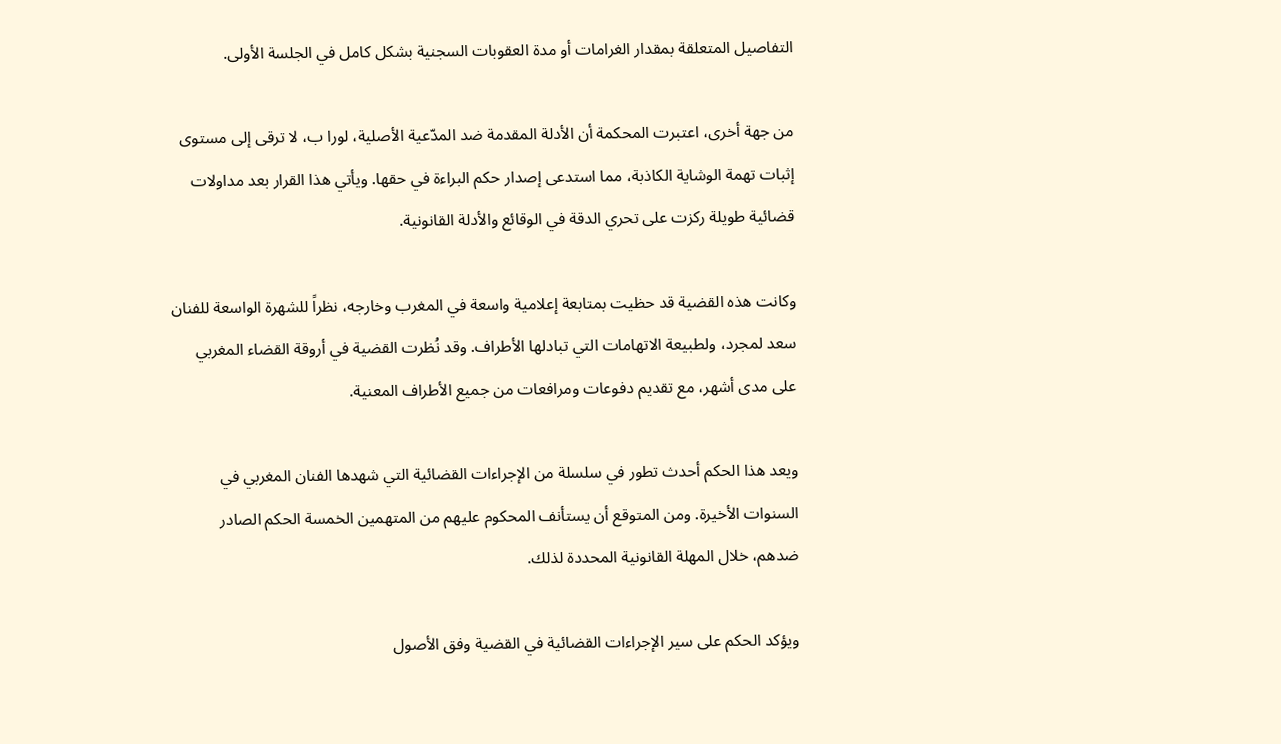التفاصيل المتعلقة بمقدار الغرامات أو مدة العقوبات السجنية بشكل كامل في الجلسة الأولى.

من جهة أخرى، اعتبرت المحكمة أن الأدلة المقدمة ضد المدّعية الأصلية، لورا ب، لا ترقى إلى مستوى إثبات تهمة الوشاية الكاذبة، مما استدعى إصدار حكم البراءة في حقها. ويأتي هذا القرار بعد مداولات قضائية طويلة ركزت على تحري الدقة في الوقائع والأدلة القانونية.

وكانت هذه القضية قد حظيت بمتابعة إعلامية واسعة في المغرب وخارجه، نظراً للشهرة الواسعة للفنان سعد لمجرد، ولطبيعة الاتهامات التي تبادلها الأطراف. وقد نُظرت القضية في أروقة القضاء المغربي على مدى أشهر، مع تقديم دفوعات ومرافعات من جميع الأطراف المعنية.

ويعد هذا الحكم أحدث تطور في سلسلة من الإجراءات القضائية التي شهدها الفنان المغربي في السنوات الأخيرة. ومن المتوقع أن يستأنف المحكوم عليهم من المتهمين الخمسة الحكم الصادر ضدهم، خلال المهلة القانونية المحددة لذلك.

ويؤكد الحكم على سير الإجراءات القضائية في القضية وفق الأصول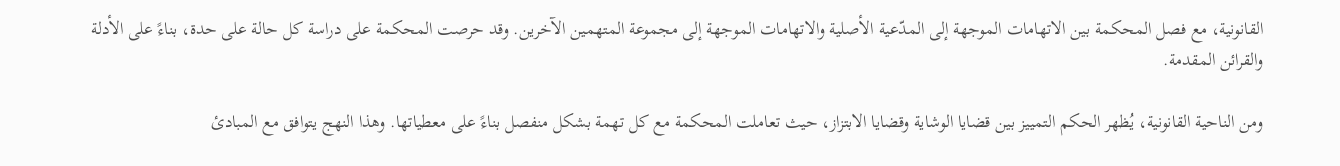القانونية، مع فصل المحكمة بين الاتهامات الموجهة إلى المدّعية الأصلية والاتهامات الموجهة إلى مجموعة المتهمين الآخرين. وقد حرصت المحكمة على دراسة كل حالة على حدة، بناءً على الأدلة والقرائن المقدمة.

ومن الناحية القانونية، يُظهر الحكم التمييز بين قضايا الوشاية وقضايا الابتزاز، حيث تعاملت المحكمة مع كل تهمة بشكل منفصل بناءً على معطياتها. وهذا النهج يتوافق مع المبادئ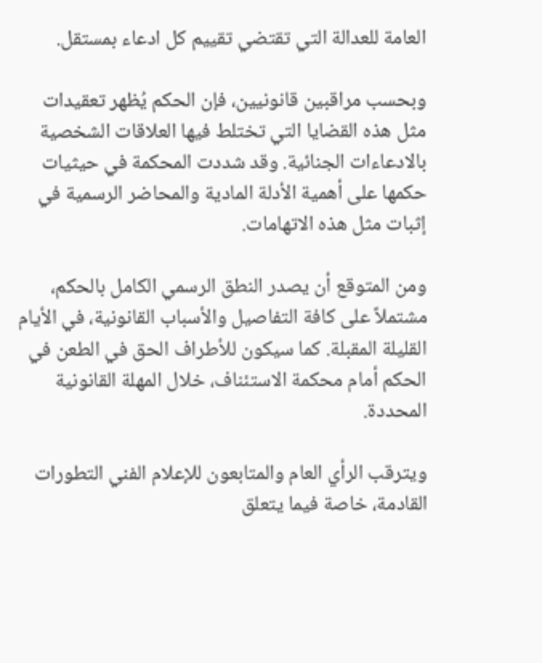العامة للعدالة التي تقتضي تقييم كل ادعاء بمستقل.

وبحسب مراقبين قانونيين، فإن الحكم يُظهر تعقيدات مثل هذه القضايا التي تختلط فيها العلاقات الشخصية بالادعاءات الجنائية. وقد شددت المحكمة في حيثيات حكمها على أهمية الأدلة المادية والمحاضر الرسمية في إثبات مثل هذه الاتهامات.

ومن المتوقع أن يصدر النطق الرسمي الكامل بالحكم، مشتملاً على كافة التفاصيل والأسباب القانونية، في الأيام القليلة المقبلة. كما سيكون للأطراف الحق في الطعن في الحكم أمام محكمة الاستئناف، خلال المهلة القانونية المحددة.

ويترقب الرأي العام والمتابعون للإعلام الفني التطورات القادمة، خاصة فيما يتعلق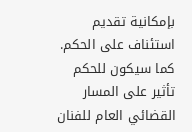بإمكانية تقديم استئناف على الحكم. كما سيكون للحكم تأثير على المسار القضائي العام للفنان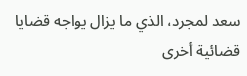سعد لمجرد، الذي ما يزال يواجه قضايا قضائية أخرى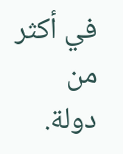في أكثر من دولة.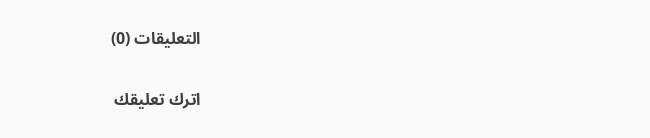التعليقات (0)

اترك تعليقك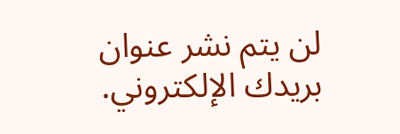لن يتم نشر عنوان بريدك الإلكتروني.